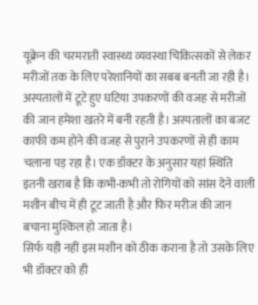यूक्रेन की चरमराती स्वास्थ्य व्यवस्था चिकित्सकों से लेकर मरीजों तक के लिए परेशानियों का सबब बनती जा रही है। अस्पतालों में टूटे हुए घटिया उपकरणों की वजह से मरीजों की जान हमेशा खतरे में बनी रहती है। अस्पतालों का बजट काफी कम होने की वजह से पुराने उपकरणों से ही काम चलाना पड़ रहा है। एक डॉक्टर के अनुसार यहां स्थिति इतनी खराब है कि कभी-कभी तो रोगियों को सांस देने वाली मशीन बीच में ही टूट जाती है और फिर मरीज की जान बचाना मुश्किल हो जाता है।
सिर्फ यही नहीं इस मशीन को ठीक कराना है तो उसके लिए भी डॉक्टर को ही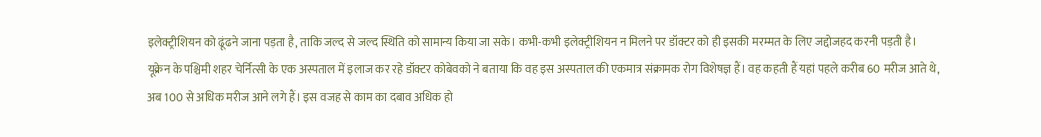इलेक्ट्रीशियन को ढूंढने जाना पड़ता है, ताकि जल्द से जल्द स्थिति को सामान्य किया जा सके। कभी-कभी इलेक्ट्रीशियन न मिलने पर डॉक्टर को ही इसकी मरम्मत के लिए जद्दोजहद करनी पड़ती है।
यूक्रेन के पश्चिमी शहर चेर्नित्सी के एक अस्पताल में इलाज कर रहे डॉक्टर कोबेवको ने बताया कि वह इस अस्पताल की एकमात्र संक्रामक रोग विशेषज्ञ हैं। वह कहती हैं यहां पहले करीब 60 मरीज आते थे, अब 100 से अधिक मरीज आने लगे हैं। इस वजह से काम का दबाव अधिक हो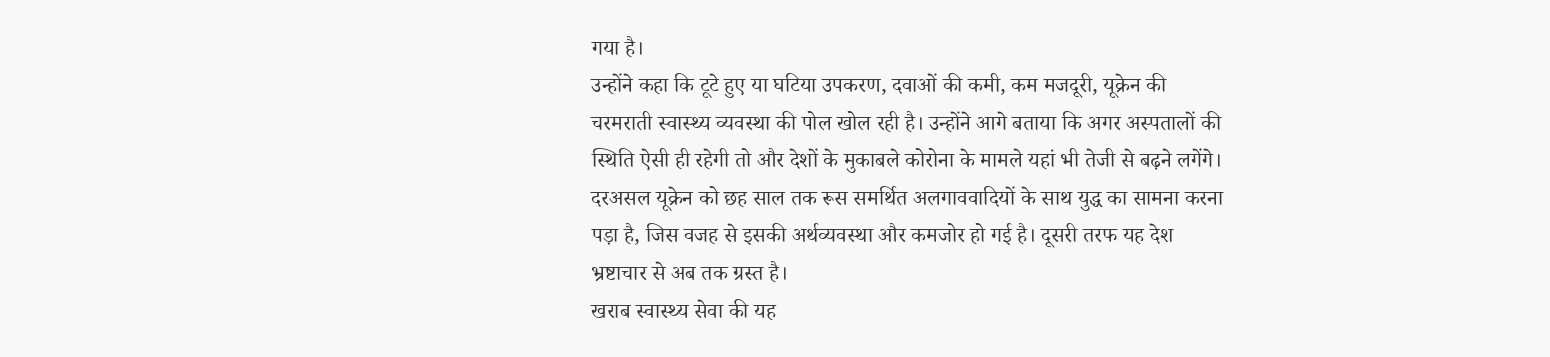गया है।
उन्होंने कहा कि टूटे हुए या घटिया उपकरण, दवाओं की कमी, कम मजदूरी, यूक्रेन की चरमराती स्वास्थ्य व्यवस्था की पोल खोल रही है। उन्होंने आगे बताया कि अगर अस्पतालों की स्थिति ऐसी ही रहेगी तो और देशों के मुकाबले कोरोना के मामले यहां भी तेजी से बढ़ने लगेंगे।
दरअसल यूक्रेन को छह साल तक रूस समर्थित अलगाववादियों के साथ युद्ध का सामना करना पड़ा है, जिस वजह से इसकी अर्थव्यवस्था और कमजोर हो गई है। दूसरी तरफ यह देश भ्रष्टाचार से अब तक ग्रस्त है।
खराब स्वास्थ्य सेवा की यह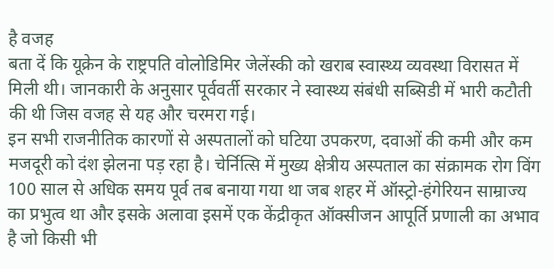है वजह
बता दें कि यूक्रेन के राष्ट्रपति वोलोडिमिर जेलेंस्की को खराब स्वास्थ्य व्यवस्था विरासत में मिली थी। जानकारी के अनुसार पूर्ववर्ती सरकार ने स्वास्थ्य संबंधी सब्सिडी में भारी कटौती की थी जिस वजह से यह और चरमरा गई।
इन सभी राजनीतिक कारणों से अस्पतालों को घटिया उपकरण, दवाओं की कमी और कम मजदूरी को दंश झेलना पड़ रहा है। चेर्नित्सि में मुख्य क्षेत्रीय अस्पताल का संक्रामक रोग विंग 100 साल से अधिक समय पूर्व तब बनाया गया था जब शहर में ऑस्ट्रो-हंगेरियन साम्राज्य का प्रभुत्व था और इसके अलावा इसमें एक केंद्रीकृत ऑक्सीजन आपूर्ति प्रणाली का अभाव है जो किसी भी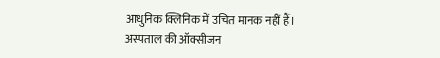आधुनिक क्लिनिक में उचित मानक नहीं हैं।
अस्पताल की ऑक्सीजन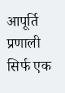आपूर्ति प्रणाली सिर्फ एक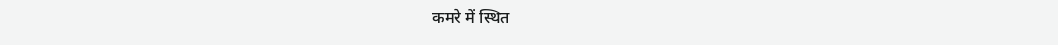कमरे में स्थित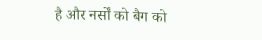है और नर्सों को बैग को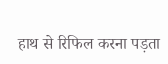हाथ से रिफिल करना पड़ता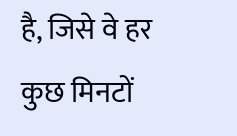है, जिसे वे हर कुछ मिनटों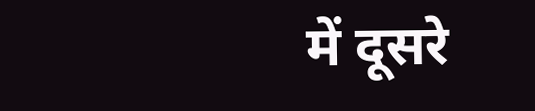में दूसरे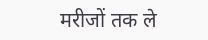मरीजों तक ले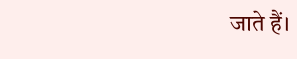जाते हैं।